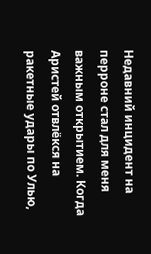Недавний инцидент на перроне стал для меня важным открытием. Когда Аристей отвлёкся на ракетные удары по Улью,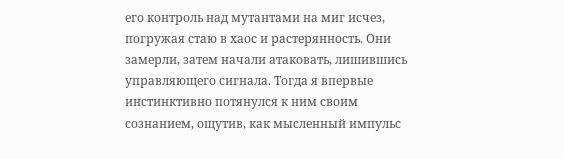его контроль над мутантами на миг исчез, погружая стаю в хаос и растерянность. Они замерли, затем начали атаковать, лишившись управляющего сигнала. Тогда я впервые инстинктивно потянулся к ним своим сознанием, ощутив, как мысленный импульс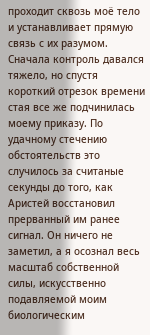проходит сквозь моё тело и устанавливает прямую связь с их разумом. Сначала контроль давался тяжело, но спустя короткий отрезок времени стая все же подчинилась моему приказу. По удачному стечению обстоятельств это случилось за считаные секунды до того, как Аристей восстановил прерванный им ранее сигнал. Он ничего не заметил, а я осознал весь масштаб собственной силы, искусственно подавляемой моим биологическим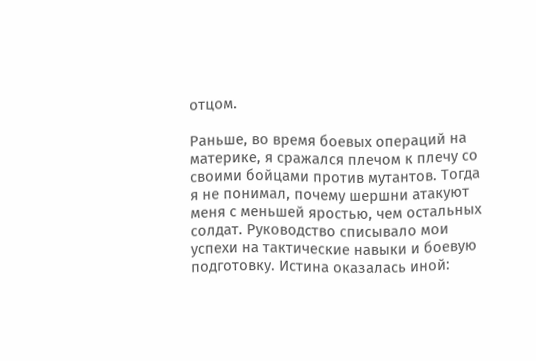отцом.

Раньше, во время боевых операций на материке, я сражался плечом к плечу со своими бойцами против мутантов. Тогда я не понимал, почему шершни атакуют меня с меньшей яростью, чем остальных солдат. Руководство списывало мои успехи на тактические навыки и боевую подготовку. Истина оказалась иной: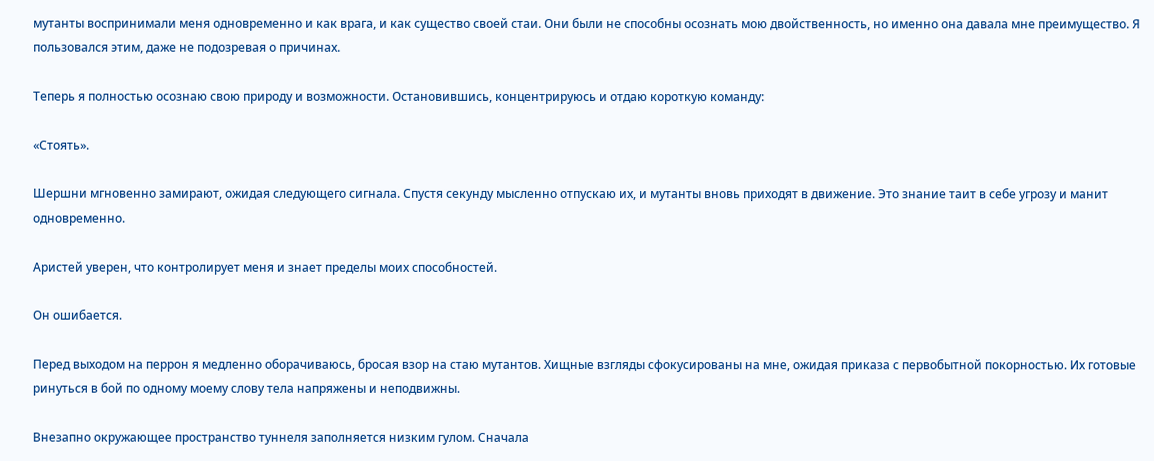мутанты воспринимали меня одновременно и как врага, и как существо своей стаи. Они были не способны осознать мою двойственность, но именно она давала мне преимущество. Я пользовался этим, даже не подозревая о причинах.

Теперь я полностью осознаю свою природу и возможности. Остановившись, концентрируюсь и отдаю короткую команду:

«Стоять».

Шершни мгновенно замирают, ожидая следующего сигнала. Спустя секунду мысленно отпускаю их, и мутанты вновь приходят в движение. Это знание таит в себе угрозу и манит одновременно.

Аристей уверен, что контролирует меня и знает пределы моих способностей.

Он ошибается.

Перед выходом на перрон я медленно оборачиваюсь, бросая взор на стаю мутантов. Хищные взгляды сфокусированы на мне, ожидая приказа с первобытной покорностью. Их готовые ринуться в бой по одному моему слову тела напряжены и неподвижны.

Внезапно окружающее пространство туннеля заполняется низким гулом. Сначала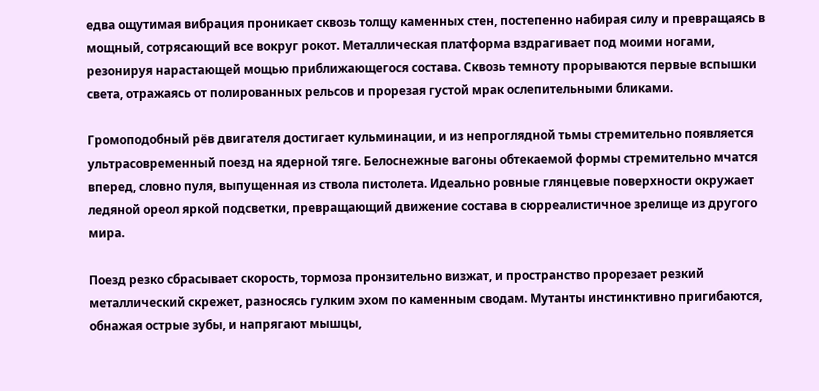едва ощутимая вибрация проникает сквозь толщу каменных стен, постепенно набирая силу и превращаясь в мощный, сотрясающий все вокруг рокот. Металлическая платформа вздрагивает под моими ногами, резонируя нарастающей мощью приближающегося состава. Сквозь темноту прорываются первые вспышки света, отражаясь от полированных рельсов и прорезая густой мрак ослепительными бликами.

Громоподобный рёв двигателя достигает кульминации, и из непроглядной тьмы стремительно появляется ультрасовременный поезд на ядерной тяге. Белоснежные вагоны обтекаемой формы стремительно мчатся вперед, словно пуля, выпущенная из ствола пистолета. Идеально ровные глянцевые поверхности окружает ледяной ореол яркой подсветки, превращающий движение состава в сюрреалистичное зрелище из другого мира.

Поезд резко сбрасывает скорость, тормоза пронзительно визжат, и пространство прорезает резкий металлический скрежет, разносясь гулким эхом по каменным сводам. Мутанты инстинктивно пригибаются, обнажая острые зубы, и напрягают мышцы,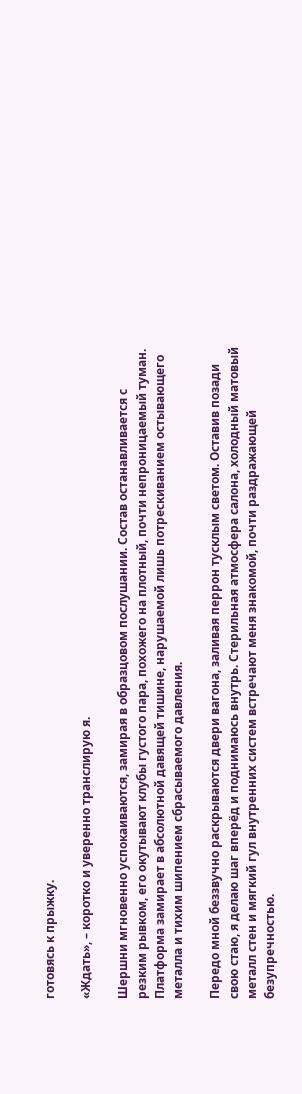готовясь к прыжку.

«Ждать», – коротко и уверенно транслирую я.

Шершни мгновенно успокаиваются, замирая в образцовом послушании. Состав останавливается с резким рывком, его окутывают клубы густого пара, похожего на плотный, почти непроницаемый туман. Платформа замирает в абсолютной давящей тишине, нарушаемой лишь потрескиванием остывающего металла и тихим шипением сбрасываемого давления.

Передо мной беззвучно раскрываются двери вагона, заливая перрон тусклым светом. Оставив позади свою стаю, я делаю шаг вперёд и поднимаюсь внутрь. Стерильная атмосфера салона, холодный матовый металл стен и мягкий гул внутренних систем встречают меня знакомой, почти раздражающей безупречностью.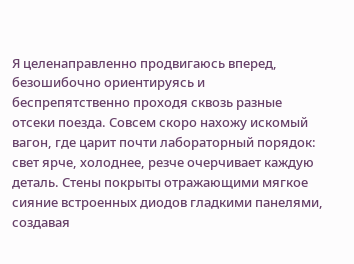Я целенаправленно продвигаюсь вперед, безошибочно ориентируясь и беспрепятственно проходя сквозь разные отсеки поезда. Совсем скоро нахожу искомый вагон, где царит почти лабораторный порядок: свет ярче, холоднее, резче очерчивает каждую деталь. Стены покрыты отражающими мягкое сияние встроенных диодов гладкими панелями, создавая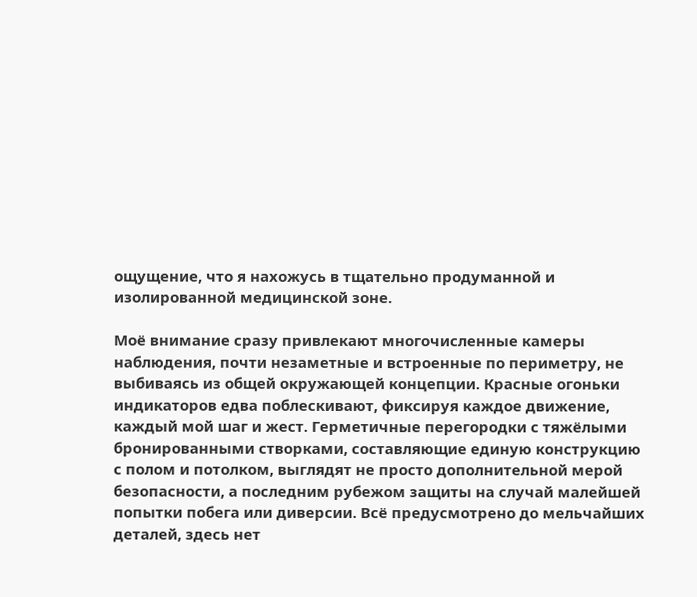ощущение, что я нахожусь в тщательно продуманной и изолированной медицинской зоне.

Моё внимание сразу привлекают многочисленные камеры наблюдения, почти незаметные и встроенные по периметру, не выбиваясь из общей окружающей концепции. Красные огоньки индикаторов едва поблескивают, фиксируя каждое движение, каждый мой шаг и жест. Герметичные перегородки с тяжёлыми бронированными створками, составляющие единую конструкцию с полом и потолком, выглядят не просто дополнительной мерой безопасности, а последним рубежом защиты на случай малейшей попытки побега или диверсии. Всё предусмотрено до мельчайших деталей, здесь нет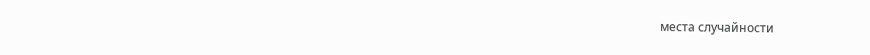места случайности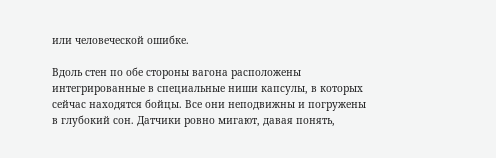или человеческой ошибке.

Вдоль стен по обе стороны вагона расположены интегрированные в специальные ниши капсулы, в которых сейчас находятся бойцы. Все они неподвижны и погружены в глубокий сон. Датчики ровно мигают, давая понять,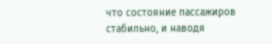что состояние пассажиров стабильно, и наводя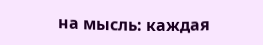на мысль: каждая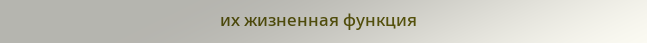их жизненная функция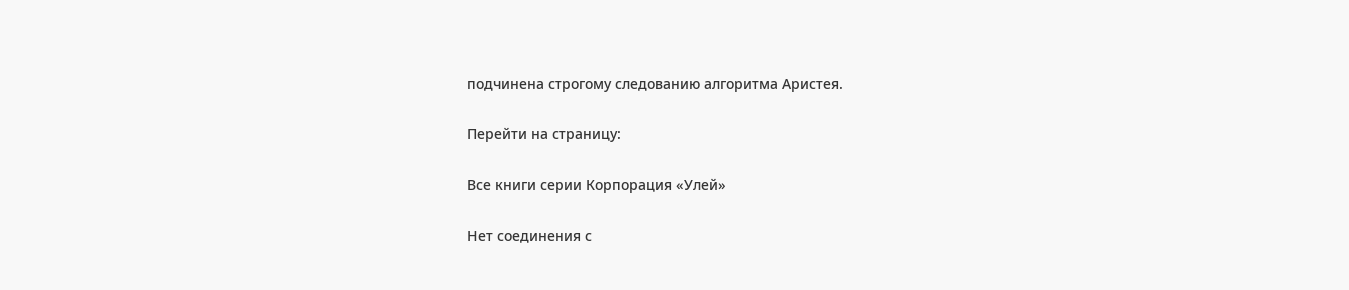подчинена строгому следованию алгоритма Аристея.

Перейти на страницу:

Все книги серии Корпорация «Улей»

Нет соединения с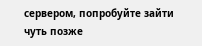сервером, попробуйте зайти чуть позже